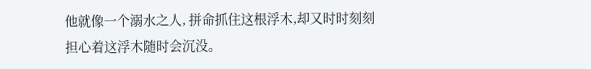他就像一个溺水之人, 拼命抓住这根浮木,却又时时刻刻担心着这浮木随时会沉没。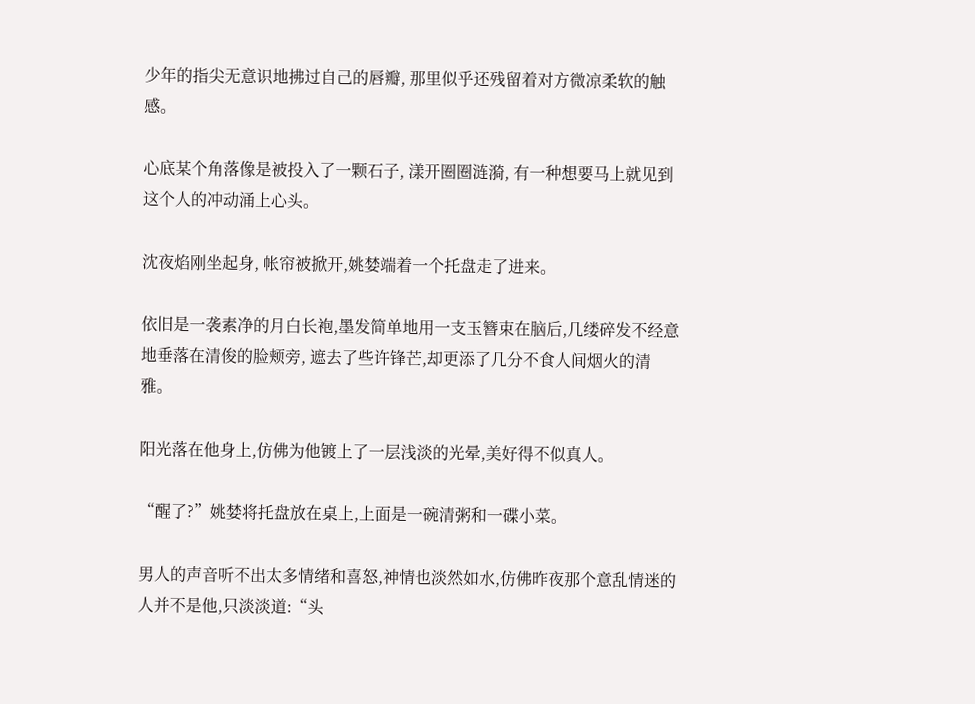少年的指尖无意识地拂过自己的唇瓣, 那里似乎还残留着对方微凉柔软的触感。

心底某个角落像是被投入了一颗石子, 漾开圈圈涟漪, 有一种想要马上就见到这个人的冲动涌上心头。

沈夜焰刚坐起身, 帐帘被掀开,姚婪端着一个托盘走了进来。

依旧是一袭素净的月白长袍,墨发简单地用一支玉簪束在脑后,几缕碎发不经意地垂落在清俊的脸颊旁, 遮去了些许锋芒,却更添了几分不食人间烟火的清雅。

阳光落在他身上,仿佛为他镀上了一层浅淡的光晕,美好得不似真人。

“醒了?”姚婪将托盘放在桌上,上面是一碗清粥和一碟小菜。

男人的声音听不出太多情绪和喜怒,神情也淡然如水,仿佛昨夜那个意乱情迷的人并不是他,只淡淡道:“头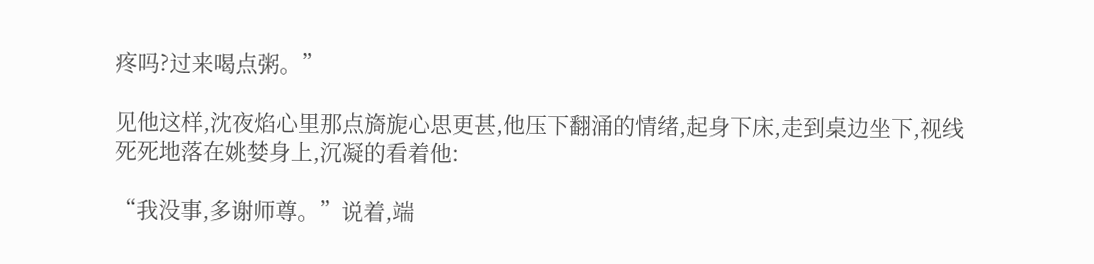疼吗?过来喝点粥。”

见他这样,沈夜焰心里那点旖旎心思更甚,他压下翻涌的情绪,起身下床,走到桌边坐下,视线死死地落在姚婪身上,沉凝的看着他:

“我没事,多谢师尊。”说着,端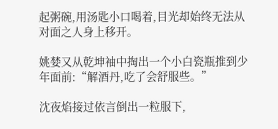起粥碗,用汤匙小口喝着,目光却始终无法从对面之人身上移开。

姚婪又从乾坤袖中掏出一个小白瓷瓶推到少年面前:“解酒丹,吃了会舒服些。”

沈夜焰接过依言倒出一粒服下,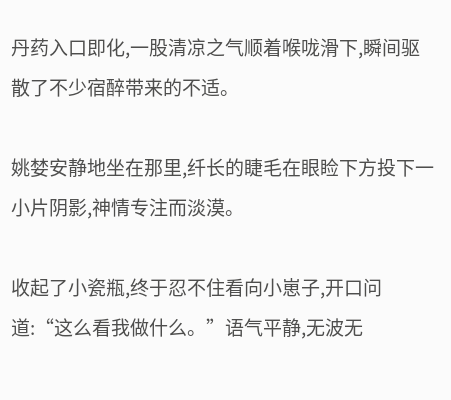丹药入口即化,一股清凉之气顺着喉咙滑下,瞬间驱散了不少宿醉带来的不适。

姚婪安静地坐在那里,纤长的睫毛在眼睑下方投下一小片阴影,神情专注而淡漠。

收起了小瓷瓶,终于忍不住看向小崽子,开口问道:“这么看我做什么。”语气平静,无波无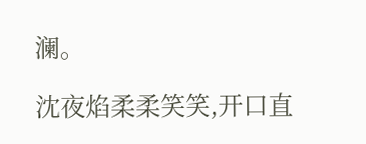澜。

沈夜焰柔柔笑笑,开口直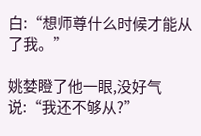白:“想师尊什么时候才能从了我。”

姚婪瞪了他一眼,没好气说:“我还不够从?”